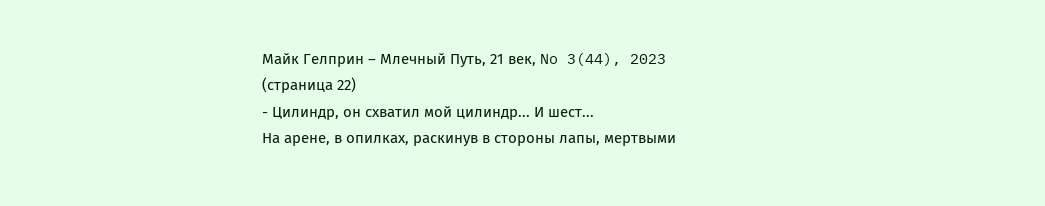Майк Гелприн – Млечный Путь, 21 век, No 3(44), 2023 (страница 22)
- Цилиндр, он схватил мой цилиндр... И шест...
На арене, в опилках, раскинув в стороны лапы, мертвыми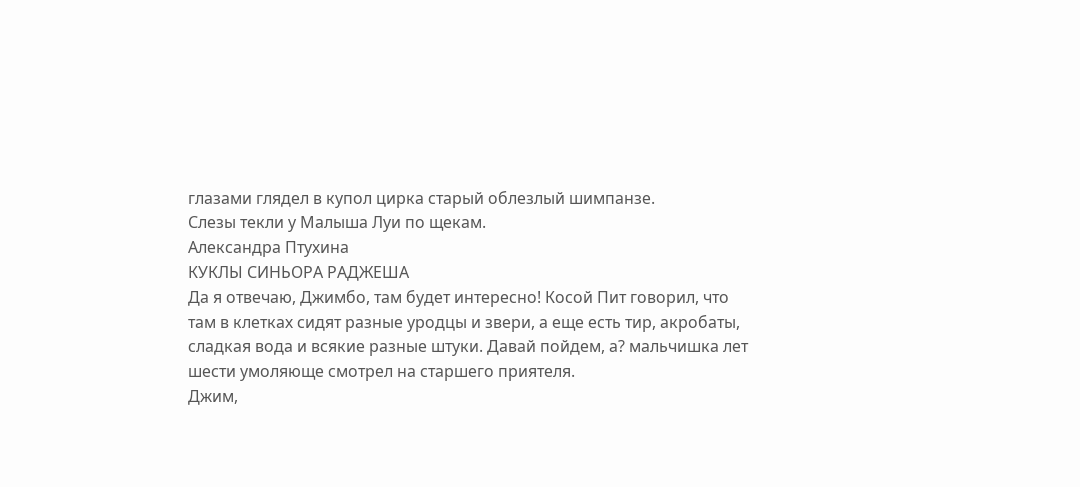глазами глядел в купол цирка старый облезлый шимпанзе.
Слезы текли у Малыша Луи по щекам.
Александра Птухина
КУКЛЫ СИНЬОРА РАДЖЕША
Да я отвечаю, Джимбо, там будет интересно! Косой Пит говорил, что там в клетках сидят разные уродцы и звери, а еще есть тир, акробаты, сладкая вода и всякие разные штуки. Давай пойдем, а? мальчишка лет шести умоляюще смотрел на старшего приятеля.
Джим,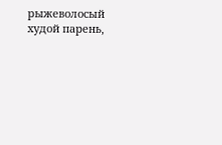рыжеволосый худой парень,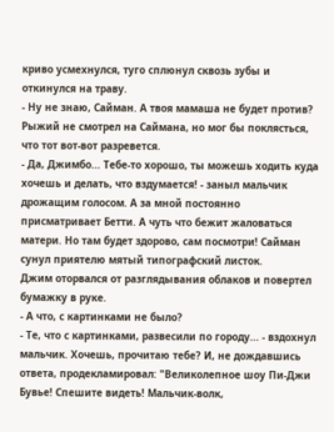криво усмехнулся, туго сплюнул сквозь зубы и откинулся на траву.
- Ну не знаю, Сайман. А твоя мамаша не будет против? Рыжий не смотрел на Саймана, но мог бы поклясться, что тот вот-вот разревется.
- Да, Джимбо... Тебе-то хорошо, ты можешь ходить куда хочешь и делать, что вздумается! - заныл мальчик дрожащим голосом. А за мной постоянно присматривает Бетти. А чуть что бежит жаловаться матери. Но там будет здорово, сам посмотри! Сайман сунул приятелю мятый типографский листок.
Джим оторвался от разглядывания облаков и повертел бумажку в руке.
- А что, с картинками не было?
- Те, что с картинками, развесили по городу... - вздохнул мальчик. Хочешь, прочитаю тебе? И, не дождавшись ответа, продекламировал: "Великолепное шоу Пи-Джи Бувье! Спешите видеть! Мальчик-волк,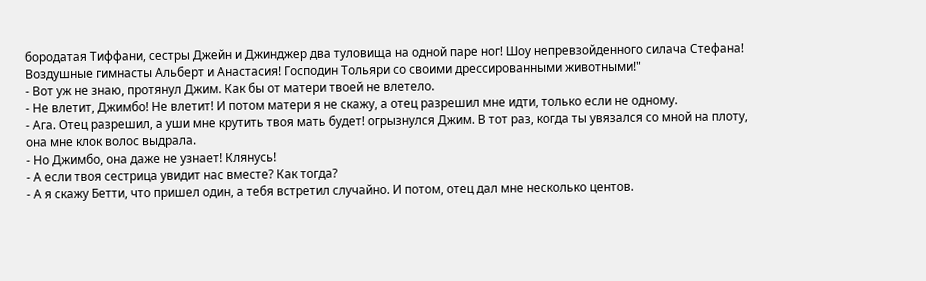бородатая Тиффани, сестры Джейн и Джинджер два туловища на одной паре ног! Шоу непревзойденного силача Стефана! Воздушные гимнасты Альберт и Анастасия! Господин Тольяри со своими дрессированными животными!"
- Вот уж не знаю, протянул Джим. Как бы от матери твоей не влетело.
- Не влетит, Джимбо! Не влетит! И потом матери я не скажу, а отец разрешил мне идти, только если не одному.
- Ага. Отец разрешил, а уши мне крутить твоя мать будет! огрызнулся Джим. В тот раз, когда ты увязался со мной на плоту, она мне клок волос выдрала.
- Но Джимбо, она даже не узнает! Клянусь!
- А если твоя сестрица увидит нас вместе? Как тогда?
- А я скажу Бетти, что пришел один, а тебя встретил случайно. И потом, отец дал мне несколько центов.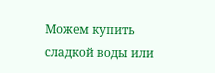Можем купить сладкой воды или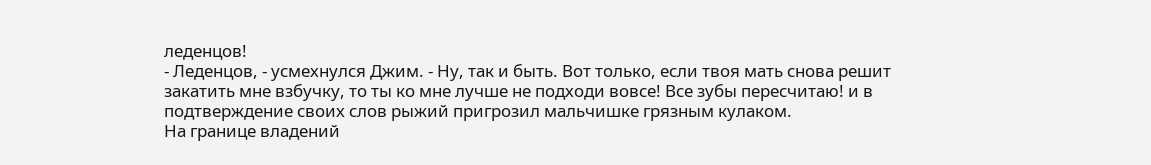леденцов!
- Леденцов, - усмехнулся Джим. - Ну, так и быть. Вот только, если твоя мать снова решит закатить мне взбучку, то ты ко мне лучше не подходи вовсе! Все зубы пересчитаю! и в подтверждение своих слов рыжий пригрозил мальчишке грязным кулаком.
На границе владений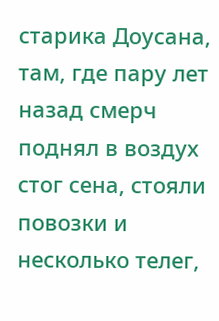старика Доусана, там, где пару лет назад смерч поднял в воздух стог сена, стояли повозки и несколько телег,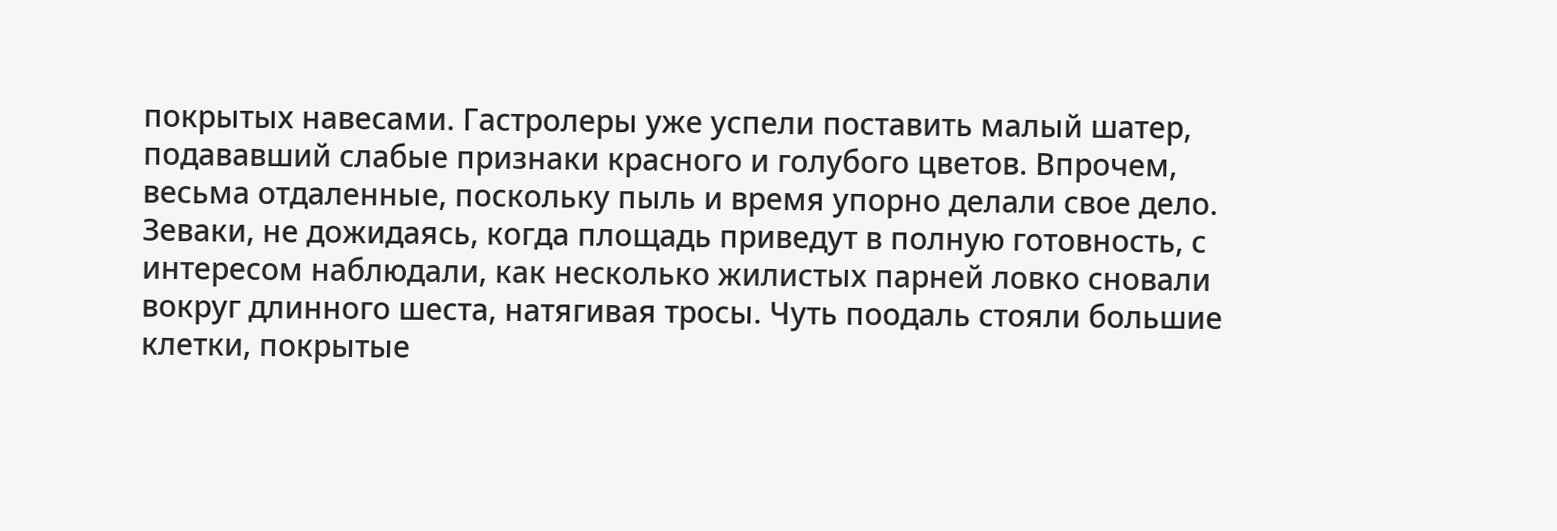покрытых навесами. Гастролеры уже успели поставить малый шатер, подававший слабые признаки красного и голубого цветов. Впрочем, весьма отдаленные, поскольку пыль и время упорно делали свое дело.
Зеваки, не дожидаясь, когда площадь приведут в полную готовность, с интересом наблюдали, как несколько жилистых парней ловко сновали вокруг длинного шеста, натягивая тросы. Чуть поодаль стояли большие клетки, покрытые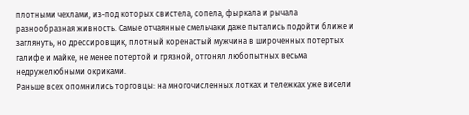плотными чехлами, из-под которых свистела, сопела, фыркала и рычала разнообразная живность. Самые отчаянные смельчаки даже пытались подойти ближе и заглянуть, но дрессировщик, плотный коренастый мужчина в широченных потертых галифе и майке, не менее потертой и грязной, отгонял любопытных весьма недружелюбными окриками.
Раньше всех опомнились торговцы: на многочисленных лотках и тележках уже висели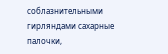соблазнительными гирляндами сахарные палочки,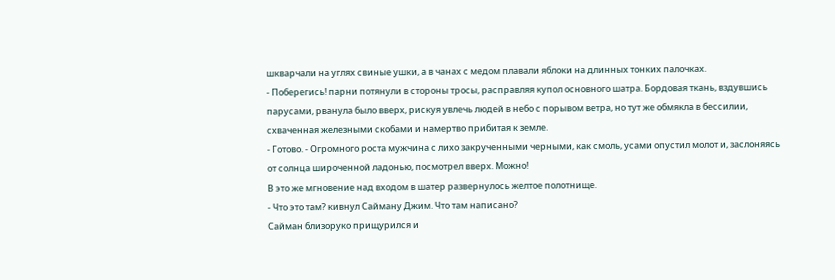шкварчали на углях свиные ушки, а в чанах с медом плавали яблоки на длинных тонких палочках.
- Поберегись! парни потянули в стороны тросы, расправляя купол основного шатра. Бордовая ткань, вздувшись парусами, рванула было вверх, рискуя увлечь людей в небо с порывом ветра, но тут же обмякла в бессилии, схваченная железными скобами и намертво прибитая к земле.
- Готово. - Огромного роста мужчина с лихо закрученными черными, как смоль, усами опустил молот и, заслоняясь от солнца широченной ладонью, посмотрел вверх. Можно!
В это же мгновение над входом в шатер развернулось желтое полотнище.
- Что это там? кивнул Сайману Джим. Что там написано?
Сайман близоруко прищурился и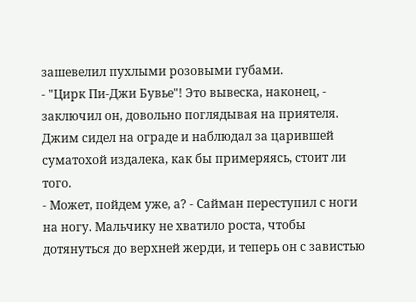зашевелил пухлыми розовыми губами.
- "Цирк Пи-Джи Бувье"! Это вывеска, наконец, - заключил он, довольно поглядывая на приятеля.
Джим сидел на ограде и наблюдал за царившей суматохой издалека, как бы примеряясь, стоит ли того.
- Может, пойдем уже, а? - Сайман переступил с ноги на ногу. Мальчику не хватило роста, чтобы дотянуться до верхней жерди, и теперь он с завистью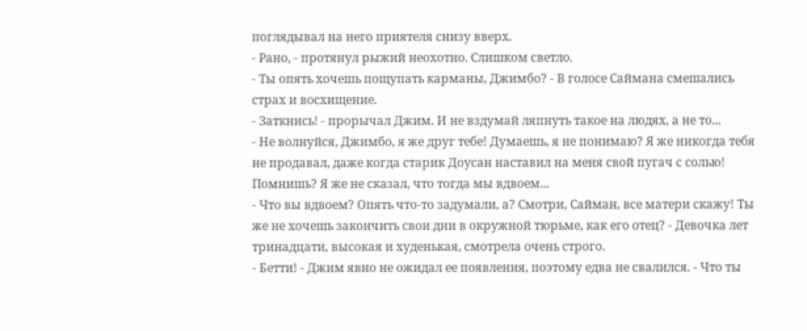поглядывал на него приятеля снизу вверх.
- Рано, - протянул рыжий неохотно. Слишком светло.
- Ты опять хочешь пощупать карманы, Джимбо? - В голосе Саймана смешались страх и восхищение.
- Заткнись! - прорычал Джим. И не вздумай ляпнуть такое на людях, а не то...
- Не волнуйся, Джимбо, я же друг тебе! Думаешь, я не понимаю? Я же никогда тебя не продавал, даже когда старик Доусан наставил на меня свой пугач с солью! Помнишь? Я же не сказал, что тогда мы вдвоем...
- Что вы вдвоем? Опять что-то задумали, а? Смотри, Сайман, все матери скажу! Ты же не хочешь закончить свои дни в окружной тюрьме, как его отец? - Девочка лет тринадцати, высокая и худенькая, смотрела очень строго.
- Бетти! - Джим явно не ожидал ее появления, поэтому едва не свалился. - Что ты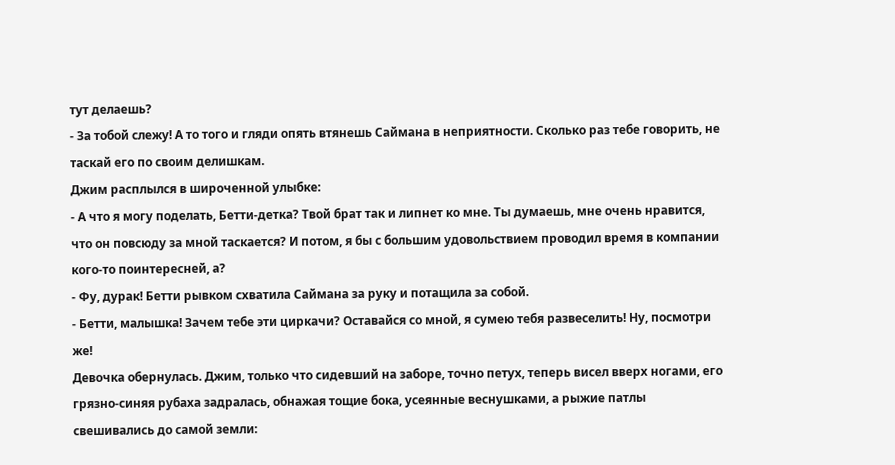тут делаешь?
- За тобой слежу! А то того и гляди опять втянешь Саймана в неприятности. Сколько раз тебе говорить, не таскай его по своим делишкам.
Джим расплылся в широченной улыбке:
- А что я могу поделать, Бетти-детка? Твой брат так и липнет ко мне. Ты думаешь, мне очень нравится, что он повсюду за мной таскается? И потом, я бы с большим удовольствием проводил время в компании кого-то поинтересней, а?
- Фу, дурак! Бетти рывком схватила Саймана за руку и потащила за собой.
- Бетти, малышка! Зачем тебе эти циркачи? Оставайся со мной, я сумею тебя развеселить! Ну, посмотри же!
Девочка обернулась. Джим, только что сидевший на заборе, точно петух, теперь висел вверх ногами, его грязно-синяя рубаха задралась, обнажая тощие бока, усеянные веснушками, а рыжие патлы свешивались до самой земли: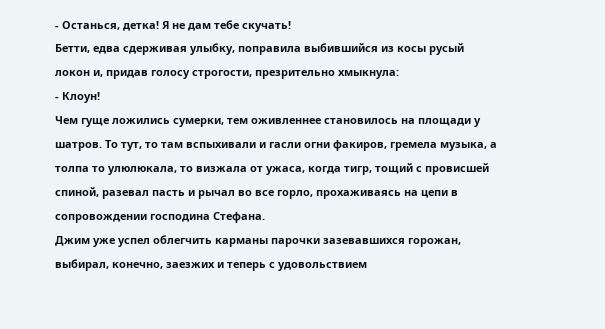- Останься, детка! Я не дам тебе скучать!
Бетти, едва сдерживая улыбку, поправила выбившийся из косы русый локон и, придав голосу строгости, презрительно хмыкнула:
- Клоун!
Чем гуще ложились сумерки, тем оживленнее становилось на площади у шатров. То тут, то там вспыхивали и гасли огни факиров, гремела музыка, а толпа то улюлюкала, то визжала от ужаса, когда тигр, тощий с провисшей спиной, разевал пасть и рычал во все горло, прохаживаясь на цепи в сопровождении господина Стефана.
Джим уже успел облегчить карманы парочки зазевавшихся горожан, выбирал, конечно, заезжих и теперь с удовольствием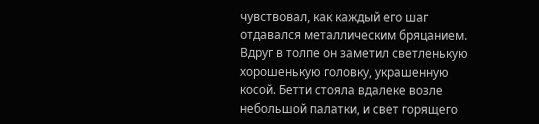чувствовал, как каждый его шаг отдавался металлическим бряцанием.
Вдруг в толпе он заметил светленькую хорошенькую головку, украшенную косой. Бетти стояла вдалеке возле небольшой палатки, и свет горящего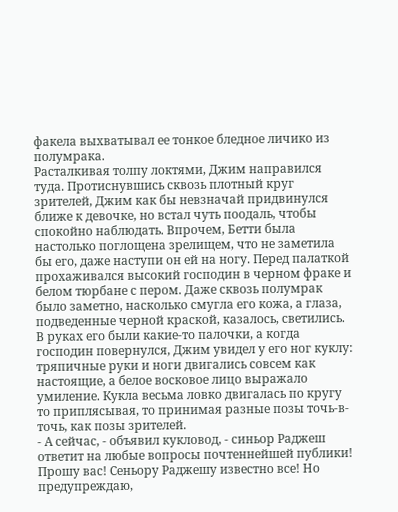факела выхватывал ее тонкое бледное личико из полумрака.
Расталкивая толпу локтями, Джим направился туда. Протиснувшись сквозь плотный круг зрителей, Джим как бы невзначай придвинулся ближе к девочке, но встал чуть поодаль, чтобы спокойно наблюдать. Впрочем, Бетти была настолько поглощена зрелищем, что не заметила бы его, даже наступи он ей на ногу. Перед палаткой прохаживался высокий господин в черном фраке и белом тюрбане с пером. Даже сквозь полумрак было заметно, насколько смугла его кожа, а глаза, подведенные черной краской, казалось, светились.
В руках его были какие-то палочки, а когда господин повернулся, Джим увидел у его ног куклу: тряпичные руки и ноги двигались совсем как настоящие, а белое восковое лицо выражало умиление. Кукла весьма ловко двигалась по кругу то приплясывая, то принимая разные позы точь-в-точь, как позы зрителей.
- А сейчас, - объявил кукловод, - синьор Раджеш ответит на любые вопросы почтеннейшей публики! Прошу вас! Сеньору Раджешу известно все! Но предупреждаю,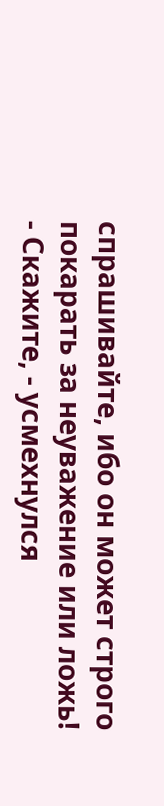спрашивайте, ибо он может строго покарать за неуважение или ложь!
- Скажите, - усмехнулся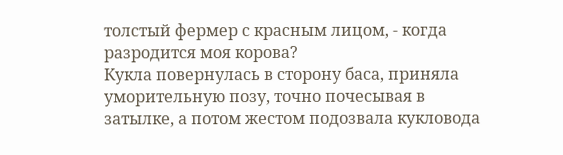толстый фермер с красным лицом, - когда разродится моя корова?
Кукла повернулась в сторону баса, приняла уморительную позу, точно почесывая в затылке, а потом жестом подозвала кукловода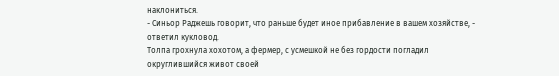наклониться.
- Синьор Раджешь говорит, что раньше будет иное прибавление в вашем хозяйстве, - ответил кукловод.
Толпа грохнула хохотом, а фермер, с усмешкой не без гордости погладил округлившийся живот своей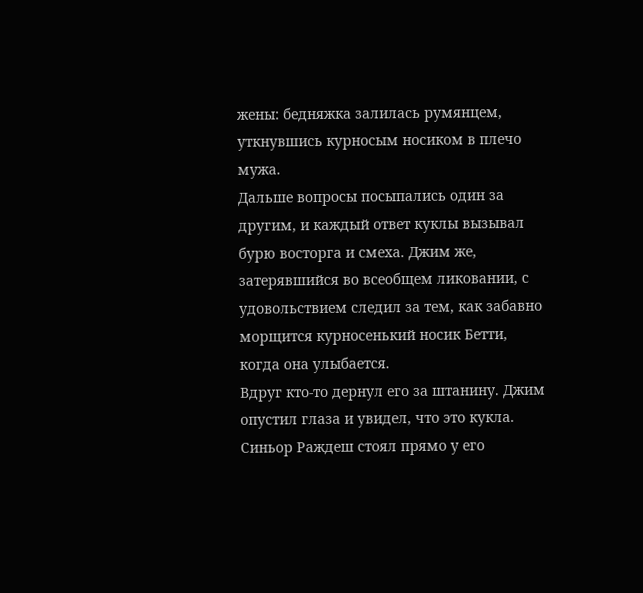жены: бедняжка залилась румянцем, уткнувшись курносым носиком в плечо мужа.
Дальше вопросы посыпались один за другим, и каждый ответ куклы вызывал бурю восторга и смеха. Джим же, затерявшийся во всеобщем ликовании, с удовольствием следил за тем, как забавно морщится курносенький носик Бетти, когда она улыбается.
Вдруг кто-то дернул его за штанину. Джим опустил глаза и увидел, что это кукла. Синьор Раждеш стоял прямо у его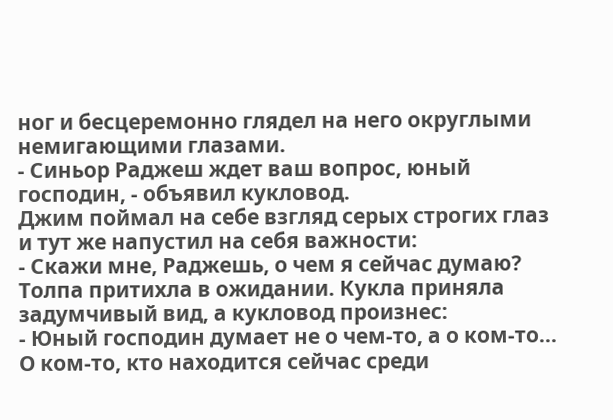ног и бесцеремонно глядел на него округлыми немигающими глазами.
- Синьор Раджеш ждет ваш вопрос, юный господин, - объявил кукловод.
Джим поймал на себе взгляд серых строгих глаз и тут же напустил на себя важности:
- Скажи мне, Раджешь, о чем я сейчас думаю?
Толпа притихла в ожидании. Кукла приняла задумчивый вид, а кукловод произнес:
- Юный господин думает не о чем-то, а о ком-то... О ком-то, кто находится сейчас среди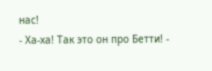нас!
- Ха-ха! Так это он про Бетти! -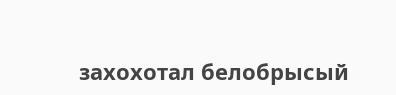захохотал белобрысый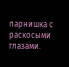парнишка с раскосыми глазами.